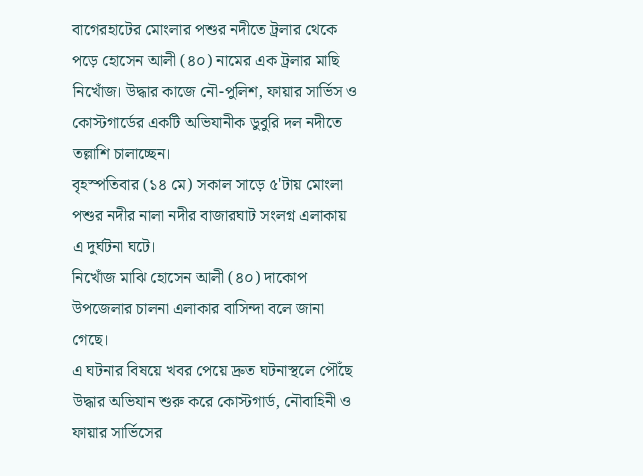বাগেরহাটের মোংলার পশুর নদীতে ট্রলার থেকে পড়ে হোসেন আলী (৪০) নামের এক ট্রলার মাছি নিখোঁজ। উদ্ধার কাজে নৌ-পুলিশ, ফায়ার সার্ভিস ও কোস্টগার্ডের একটি অভিযানীক ডুবুরি দল নদীতে তল্লাশি চালাচ্ছেন।
বৃহস্পতিবার (১৪ মে) সকাল সাড়ে ৫'টায় মোংলা পশুর নদীর নালা নদীর বাজারঘাট সংলগ্ন এলাকায় এ দুর্ঘটনা ঘটে।
নিখোঁজ মাঝি হোসেন আলী (৪০) দাকোপ উপজেলার চালনা এলাকার বাসিন্দা বলে জানা গেছে।
এ ঘটনার বিষয়ে খবর পেয়ে দ্রুত ঘটনাস্থলে পৌঁছে উদ্ধার অভিযান শুরু করে কোস্টগার্ড, নৌবাহিনী ও ফায়ার সার্ভিসের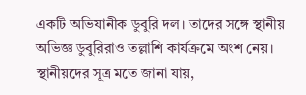একটি অভিযানীক ডুবুরি দল। তাদের সঙ্গে স্থানীয় অভিজ্ঞ ডুবুরিরাও তল্লাশি কার্যক্রমে অংশ নেয়।
স্থানীয়দের সূত্র মতে জানা যায়,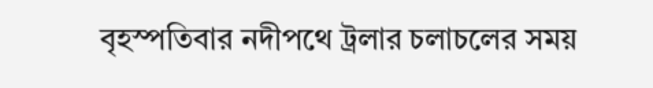বৃহস্পতিবার নদীপথে ট্রলার চলাচলের সময়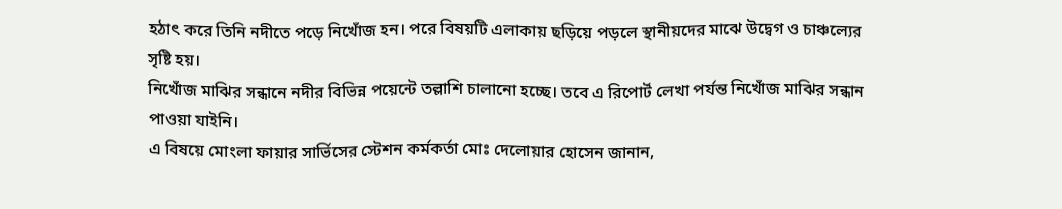হঠাৎ করে তিনি নদীতে পড়ে নিখোঁজ হন। পরে বিষয়টি এলাকায় ছড়িয়ে পড়লে স্থানীয়দের মাঝে উদ্বেগ ও চাঞ্চল্যের সৃষ্টি হয়।
নিখোঁজ মাঝির সন্ধানে নদীর বিভিন্ন পয়েন্টে তল্লাশি চালানো হচ্ছে। তবে এ রিপোর্ট লেখা পর্যন্ত নিখোঁজ মাঝির সন্ধান পাওয়া যাইনি।
এ বিষয়ে মোংলা ফায়ার সার্ভিসের স্টেশন কর্মকর্তা মোঃ দেলোয়ার হোসেন জানান,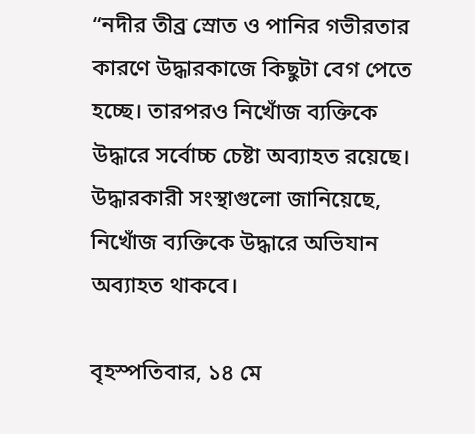“নদীর তীব্র স্রোত ও পানির গভীরতার কারণে উদ্ধারকাজে কিছুটা বেগ পেতে হচ্ছে। তারপরও নিখোঁজ ব্যক্তিকে উদ্ধারে সর্বোচ্চ চেষ্টা অব্যাহত রয়েছে।
উদ্ধারকারী সংস্থাগুলো জানিয়েছে, নিখোঁজ ব্যক্তিকে উদ্ধারে অভিযান অব্যাহত থাকবে।

বৃহস্পতিবার, ১৪ মে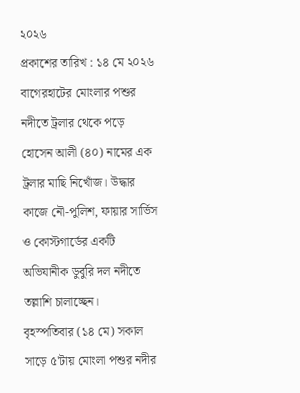২০২৬
প্রকাশের তারিখ : ১৪ মে ২০২৬
বাগেরহাটের মোংলার পশুর নদীতে ট্রলার থেকে পড়ে হোসেন আলী (৪০) নামের এক ট্রলার মাছি নিখোঁজ। উদ্ধার কাজে নৌ-পুলিশ, ফায়ার সার্ভিস ও কোস্টগার্ডের একটি অভিযানীক ডুবুরি দল নদীতে তল্লাশি চালাচ্ছেন।
বৃহস্পতিবার (১৪ মে) সকাল সাড়ে ৫'টায় মোংলা পশুর নদীর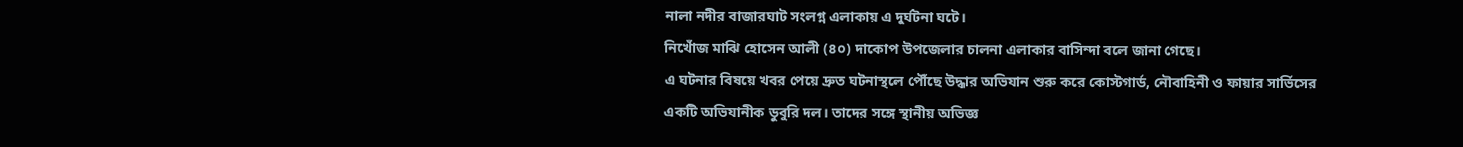নালা নদীর বাজারঘাট সংলগ্ন এলাকায় এ দুর্ঘটনা ঘটে।
নিখোঁজ মাঝি হোসেন আলী (৪০) দাকোপ উপজেলার চালনা এলাকার বাসিন্দা বলে জানা গেছে।
এ ঘটনার বিষয়ে খবর পেয়ে দ্রুত ঘটনাস্থলে পৌঁছে উদ্ধার অভিযান শুরু করে কোস্টগার্ড, নৌবাহিনী ও ফায়ার সার্ভিসের একটি অভিযানীক ডুবুরি দল। তাদের সঙ্গে স্থানীয় অভিজ্ঞ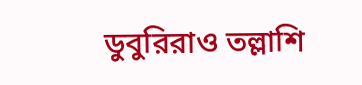ডুবুরিরাও তল্লাশি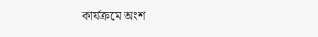কার্যক্রমে অংশ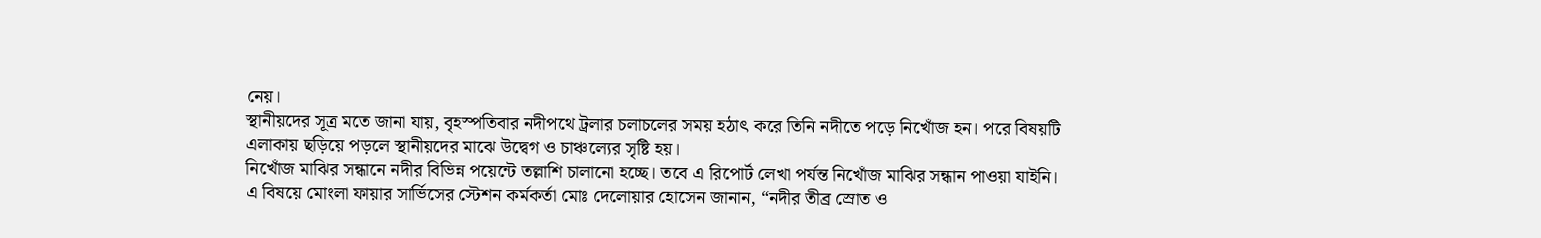নেয়।
স্থানীয়দের সূত্র মতে জানা যায়, বৃহস্পতিবার নদীপথে ট্রলার চলাচলের সময় হঠাৎ করে তিনি নদীতে পড়ে নিখোঁজ হন। পরে বিষয়টি এলাকায় ছড়িয়ে পড়লে স্থানীয়দের মাঝে উদ্বেগ ও চাঞ্চল্যের সৃষ্টি হয়।
নিখোঁজ মাঝির সন্ধানে নদীর বিভিন্ন পয়েন্টে তল্লাশি চালানো হচ্ছে। তবে এ রিপোর্ট লেখা পর্যন্ত নিখোঁজ মাঝির সন্ধান পাওয়া যাইনি।
এ বিষয়ে মোংলা ফায়ার সার্ভিসের স্টেশন কর্মকর্তা মোঃ দেলোয়ার হোসেন জানান, “নদীর তীব্র স্রোত ও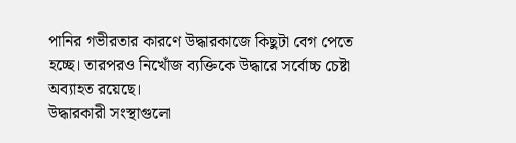পানির গভীরতার কারণে উদ্ধারকাজে কিছুটা বেগ পেতে হচ্ছে। তারপরও নিখোঁজ ব্যক্তিকে উদ্ধারে সর্বোচ্চ চেষ্টা অব্যাহত রয়েছে।
উদ্ধারকারী সংস্থাগুলো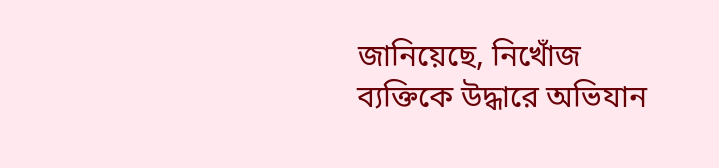জানিয়েছে, নিখোঁজ ব্যক্তিকে উদ্ধারে অভিযান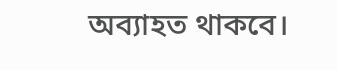অব্যাহত থাকবে।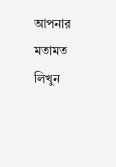আপনার মতামত লিখুন